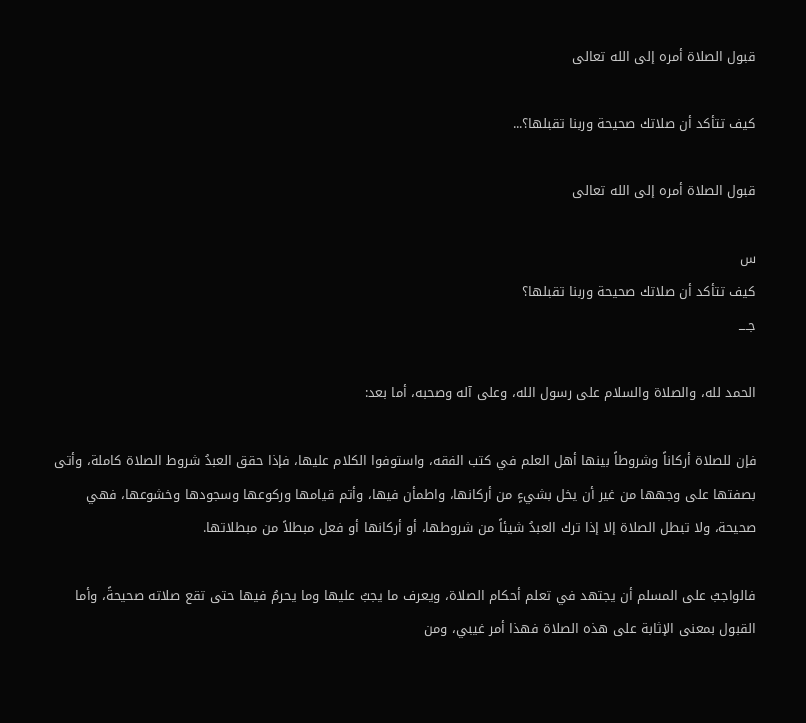قبول الصلاة أمره إلى الله تعالى

كيف تتأكد أن صلاتك صحيحة وربنا تقبلها؟...

قبول الصلاة أمره إلى الله تعالى

س
كيف تتأكد أن صلاتك صحيحة وربنا تقبلها؟
جــــ

الحمد لله، والصلاة والسلام على رسول الله، وعلى آله وصحبه، أما بعد:

فإن للصلاة أركاناً وشروطاً بينها أهل العلم في كتب الفقه، واستوفوا الكلام عليها، فإذا حقق العبدُ شروط الصلاة كاملة، وأتى بصفتها على وجهها من غير أن يخل بشيءٍ من أركانها، واطمأن فيها، وأتم قيامها وركوعها وسجودها وخشوعها، فهي صحيحة، ولا تبطل الصلاة إلا إذا ترك العبدُ شيئاً من شروطها، أو أركانها أو فعل مبطلاً من مبطلاتها.

فالواجبُ على المسلم أن يجتهد في تعلم أحكام الصلاة، ويعرف ما يجبُ عليها وما يحرمُ فيها حتى تقع صلاته صحيحةً، وأما القبول بمعنى الإثابة على هذه الصلاة فهذا أمر غيبي، ومن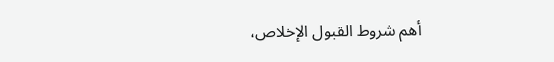أهم شروط القبول الإخلاص،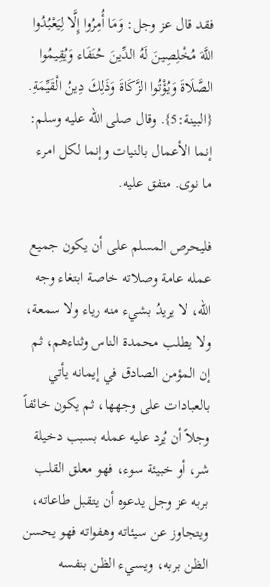فقد قال عز وجل: وَمَا أُمِرُوا إِلَّا لِيَعْبُدُوا اللَّهَ مُخْلِصِينَ لَهُ الدِّينَ حُنَفَاء وَيُقِيمُوا الصَّلَاةَ وَيُؤْتُوا الزَّكَاةَ وَذَلِكَ دِينُ الْقَيِّمَةِ. {البينة:5}. وقال صلى الله عليه وسلم: إنما الأعمال بالنيات وإنما لكل امرء ما نوى. متفق عليه.

فليحرص المسلم على أن يكون جميع عمله عامة وصلاته خاصة ابتغاء وجه الله، لا يريدُ بشيء منه رياء ولا سمعة، ولا يطلب محمدة الناس وثناءهم، ثم إن المؤمن الصادق في إيمانه يأتي بالعبادات على وجهها، ثم يكون خائفاً وجلاً أن يُرد عليه عمله بسبب دخيلة شر، أو خبيئة سوء، فهو معلق القلب بربه عز وجل يدعوه أن يتقبل طاعاته، ويتجاوز عن سيئاته وهفواته فهو يحسن الظن بربه، ويسيء الظن بنفسه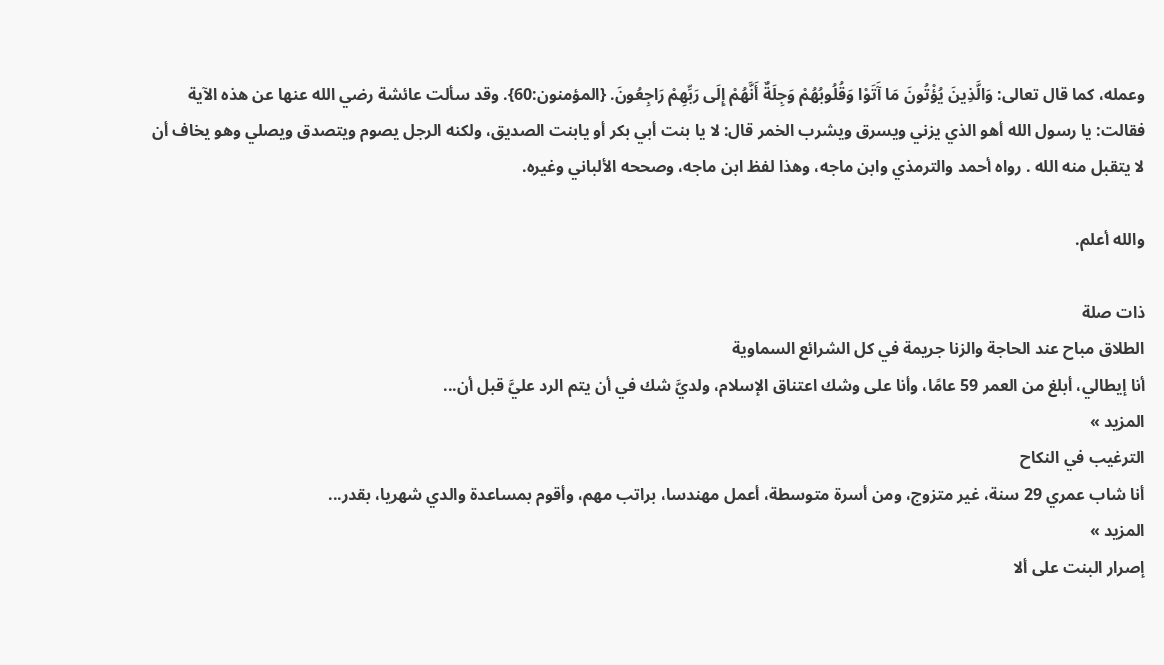وعمله، كما قال تعالى: وَالَّذِينَ يُؤْتُونَ مَا آَتَوْا وَقُلُوبُهُمْ وَجِلَةٌ أَنَّهُمْ إِلَى رَبِّهِمْ رَاجِعُونَ. {المؤمنون:60}. وقد سألت عائشة رضي الله عنها عن هذه الآية فقالت: يا رسول الله أهو الذي يزني ويسرق ويشرب الخمر قال: لا يا بنت أبي بكر أو يابنت الصديق، ولكنه الرجل يصوم ويتصدق ويصلي وهو يخاف أن لا يتقبل منه الله . رواه أحمد والترمذي وابن ماجه، وهذا لفظ ابن ماجه، وصححه الألباني وغيره.

والله أعلم.

ذات صلة
الطلاق مباح عند الحاجة والزنا جريمة في كل الشرائع السماوية
أنا إيطالي، أبلغ من العمر 59 عامًا، وأنا على وشك اعتناق الإسلام، ولديَّ شك في أن يتم الرد عليَّ قبل أن...
المزيد »
الترغيب في النكاح
أنا شاب عمري 29 سنة، غير متزوج، ومن أسرة متوسطة، أعمل مهندسا، براتب مهم، وأقوم بمساعدة والدي شهريا، بقدر...
المزيد »
إصرار البنت على ألا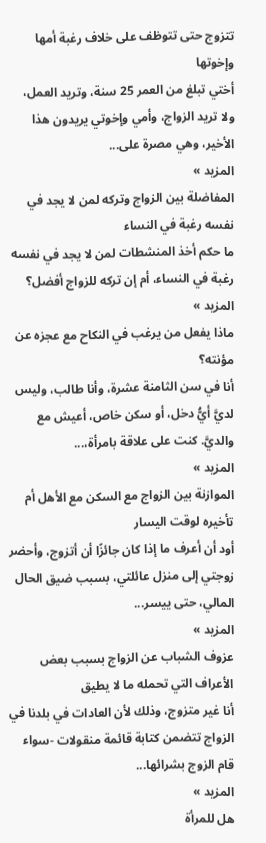تتزوج حتى تتوظف على خلاف رغبة أمها وإخوتها
أختي تبلغ من العمر 25 سنة، وتريد العمل، ولا تريد الزواج، وأمي وإخوتي يريدون هذا الأخير، وهي مصرة على...
المزيد »
المفاضلة بين الزواج وتركه لمن لا يجد في نفسه رغبة في النساء
ما حكم أخذ المنشطات لمن لا يجد في نفسه رغبة في النساء، أم إن تركه للزواج أفضل؟
المزيد »
ماذا يفعل من يرغب في النكاح مع عجزه عن مؤنته؟
أنا في سن الثامنة عشرة، وأنا طالب، وليس لديَّ أيُّ دخل، أو سكن خاص، أعيش مع والديَّ. كنت على علاقة بامرأة،...
المزيد »
الموازنة بين الزواج مع السكن مع الأهل أم تأخيره لوقت اليسار
أود أن أعرف ما إذا كان جائزًا أن أتزوج، وأحضر زوجتي إلى منزل عائلتي، بسبب ضيق الحال المالي، حتى ييسر...
المزيد »
عزوف الشباب عن الزواج بسبب بعض الأعراف التي تحمله ما لا يطيق
أنا غير متزوج، وذلك لأن العادات في بلدنا في الزواج تتضمن كتابة قائمة منقولات -سواء قام الزوج بشرائها...
المزيد »
هل للمرأة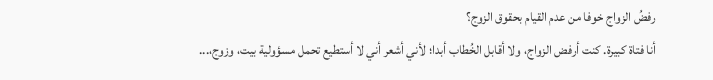رفضُ الزواج خوفا من عدم القيام بحقوق الزوج؟
أنا فتاة كبيرة. كنت أرفض الزواج، ولا أقابل الخُطاب أبدا؛ لأني أشعر أني لا أستطيع تحمل مسؤولية بيت، وزوج،...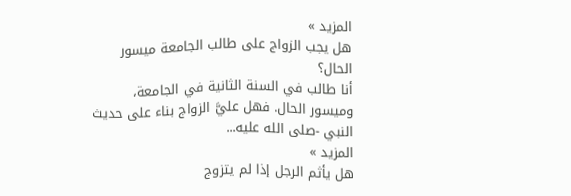المزيد »
هل يجب الزواج على طالب الجامعة ميسور الحال؟
أنا طالب في السنة الثانية في الجامعة، وميسور الحال. فهل عليَّ الزواج بناء على حديث النبي -صلى الله عليه...
المزيد »
هل يأثم الرجل إذا لم يتزوج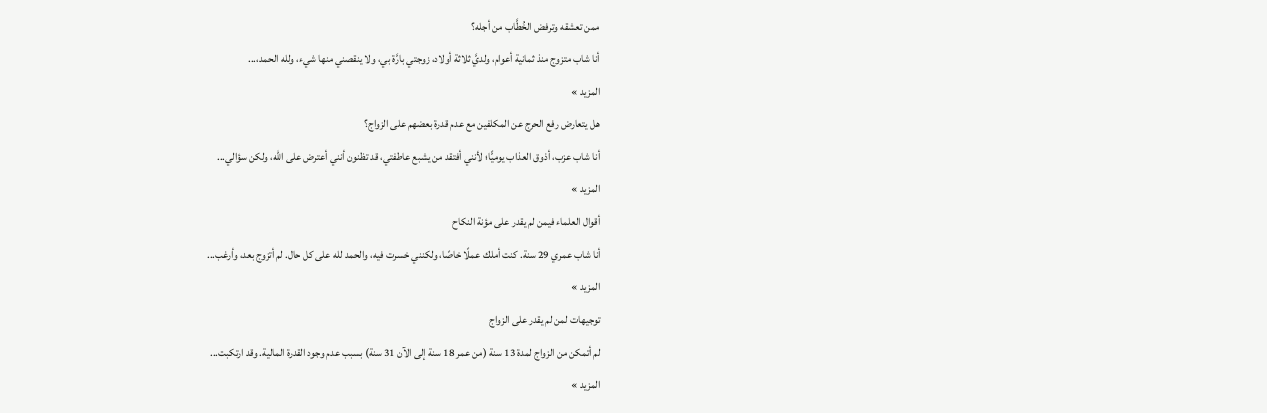ممن تعشقه وترفض الخُطَّاب من أجله؟
أنا شاب متزوج منذ ثمانية أعوام، ولديَّ ثلاثة أولاد، زوجتي بارَّة بي، ولا ينقصني منها شيء، ولله الحمد،...
المزيد »
هل يتعارض رفع الحرج عن المكلفين مع عدم قدرة بعضهم على الزواج؟
أنا شاب عزب، أذوق العذاب يوميًّا؛ لأنني أفتقد من يشبع عاطفتي، قد تظنون أنني أعترض على الله، ولكن سؤالي...
المزيد »
أقوال العلماء فيمن لم يقدر على مؤنة النكاح
أنا شاب عمري 29 سنة. كنت أملك عملًا خاصًا، ولكنني خسرت فيه، والحمد لله على كل حال. لم أتزوج بعد، وأرغب...
المزيد »
توجيهات لمن لم يقدر على الزواج
لم أتمكن من الزواج لمدة 13 سنة (من عمر 18 سنة إلى الآن 31 سنة) بسبب عدم وجود القدرة المالية. وقد ارتكبت...
المزيد »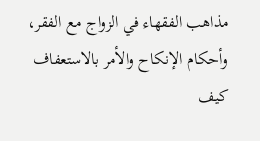مذاهب الفقهاء في الزواج مع الفقر، وأحكام الإنكاح والأمر بالاستعفاف
كيف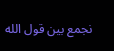نجمع بين قول الله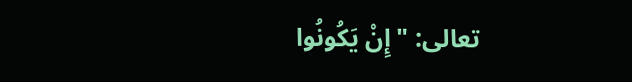تعالى: "إِنْ يَكُونُوا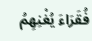فُقَرَاءَ يُغْنِهِمُ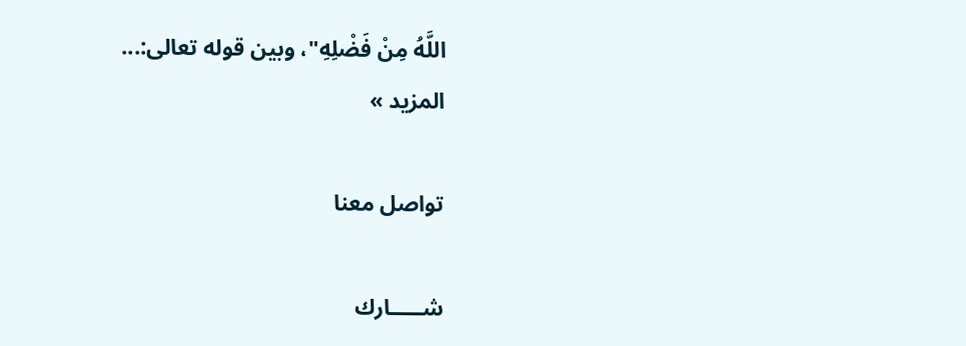اللَّهُ مِنْ فَضْلِهِ"، وبين قوله تعالى:...
المزيد »

تواصل معنا

شـــــارك